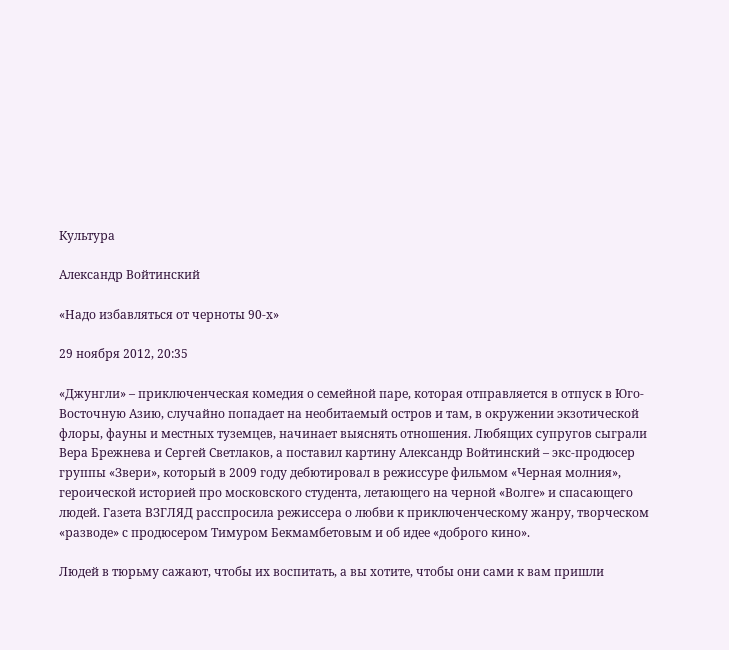Культура

Александр Войтинский

«Надо избавляться от черноты 90-х»

29 ноября 2012, 20:35

«Джунгли» – приключенческая комедия о семейной паре, которая отправляется в отпуск в Юго-Восточную Азию, случайно попадает на необитаемый остров и там, в окружении экзотической флоры, фауны и местных туземцев, начинает выяснять отношения. Любящих супругов сыграли Вера Брежнева и Сергей Светлаков, а поставил картину Александр Войтинский – экс-продюсер группы «Звери», который в 2009 году дебютировал в режиссуре фильмом «Черная молния», героической историей про московского студента, летающего на черной «Волге» и спасающего людей. Газета ВЗГЛЯД расспросила режиссера о любви к приключенческому жанру, творческом «разводе» с продюсером Тимуром Бекмамбетовым и об идее «доброго кино».

Людей в тюрьму сажают, чтобы их воспитать, а вы хотите, чтобы они сами к вам пришли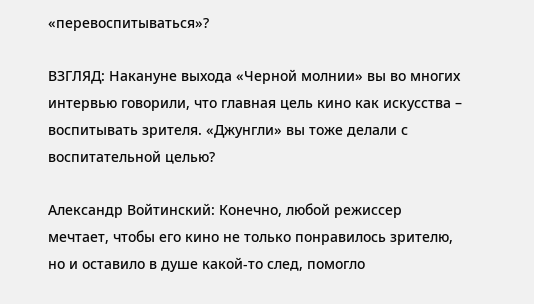«перевоспитываться»?

ВЗГЛЯД: Накануне выхода «Черной молнии» вы во многих интервью говорили, что главная цель кино как искусства – воспитывать зрителя. «Джунгли» вы тоже делали с воспитательной целью?

Александр Войтинский: Конечно, любой режиссер мечтает, чтобы его кино не только понравилось зрителю, но и оставило в душе какой-то след, помогло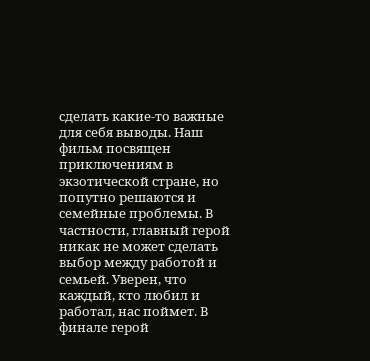сделать какие-то важные для себя выводы. Наш фильм посвящен приключениям в экзотической стране, но попутно решаются и семейные проблемы. В частности, главный герой никак не может сделать выбор между работой и семьей. Уверен, что каждый, кто любил и работал, нас поймет. В финале герой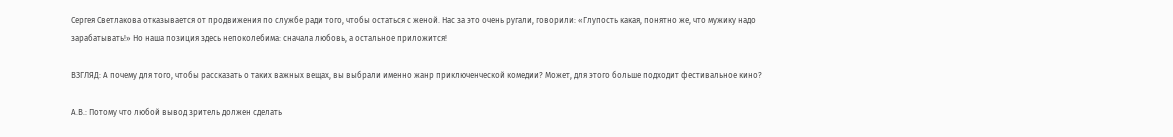Сергея Светлакова отказывается от продвижения по службе ради того, чтобы остаться с женой. Нас за это очень ругали, говорили: «Глупость какая, понятно же, что мужику надо зарабатывать!» Но наша позиция здесь непоколебима: сначала любовь, а остальное приложится!

ВЗГЛЯД: А почему для того, чтобы рассказать о таких важных вещах, вы выбрали именно жанр приключенческой комедии? Может, для этого больше подходит фестивальное кино?

А.В.: Потому что любой вывод зритель должен сделать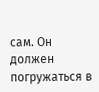сам. Он должен погружаться в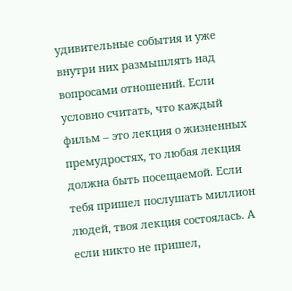удивительные события и уже внутри них размышлять над вопросами отношений. Если условно считать, что каждый фильм – это лекция о жизненных премудростях, то любая лекция должна быть посещаемой. Если тебя пришел послушать миллион людей, твоя лекция состоялась. А если никто не пришел,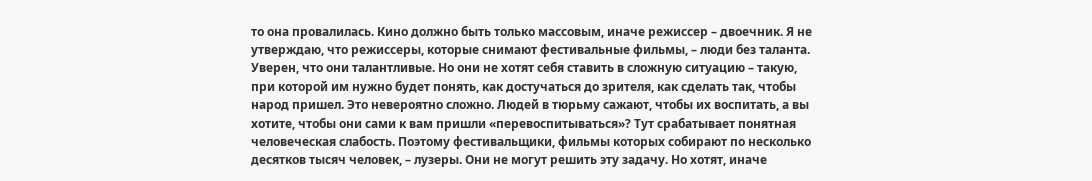то она провалилась. Кино должно быть только массовым, иначе режиссер – двоечник. Я не утверждаю, что режиссеры, которые снимают фестивальные фильмы, – люди без таланта. Уверен, что они талантливые. Но они не хотят себя ставить в сложную ситуацию – такую, при которой им нужно будет понять, как достучаться до зрителя, как сделать так, чтобы народ пришел. Это невероятно сложно. Людей в тюрьму сажают, чтобы их воспитать, а вы хотите, чтобы они сами к вам пришли «перевоспитываться»? Тут срабатывает понятная человеческая слабость. Поэтому фестивальщики, фильмы которых собирают по несколько десятков тысяч человек, – лузеры. Они не могут решить эту задачу. Но хотят, иначе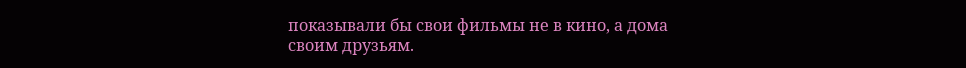показывали бы свои фильмы не в кино, а дома своим друзьям.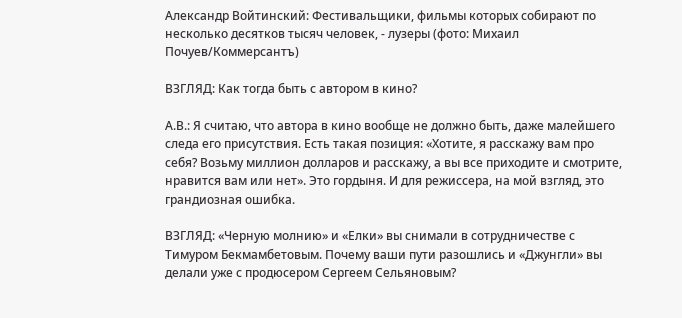Александр Войтинский: Фестивальщики, фильмы которых собирают по несколько десятков тысяч человек, - лузеры (фото: Михаил Почуев/Коммерсантъ)

ВЗГЛЯД: Как тогда быть с автором в кино?

А.В.: Я считаю, что автора в кино вообще не должно быть, даже малейшего следа его присутствия. Есть такая позиция: «Хотите, я расскажу вам про себя? Возьму миллион долларов и расскажу, а вы все приходите и смотрите, нравится вам или нет». Это гордыня. И для режиссера, на мой взгляд, это грандиозная ошибка.

ВЗГЛЯД: «Черную молнию» и «Елки» вы снимали в сотрудничестве с Тимуром Бекмамбетовым. Почему ваши пути разошлись и «Джунгли» вы делали уже с продюсером Сергеем Сельяновым?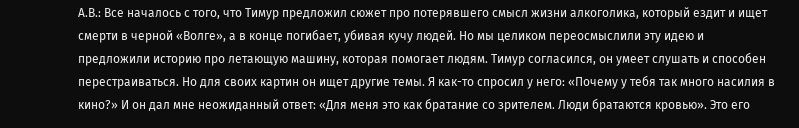А.В.: Все началось с того, что Тимур предложил сюжет про потерявшего смысл жизни алкоголика, который ездит и ищет смерти в черной «Волге», а в конце погибает, убивая кучу людей. Но мы целиком переосмыслили эту идею и предложили историю про летающую машину, которая помогает людям. Тимур согласился, он умеет слушать и способен перестраиваться. Но для своих картин он ищет другие темы. Я как-то спросил у него: «Почему у тебя так много насилия в кино?» И он дал мне неожиданный ответ: «Для меня это как братание со зрителем. Люди братаются кровью». Это его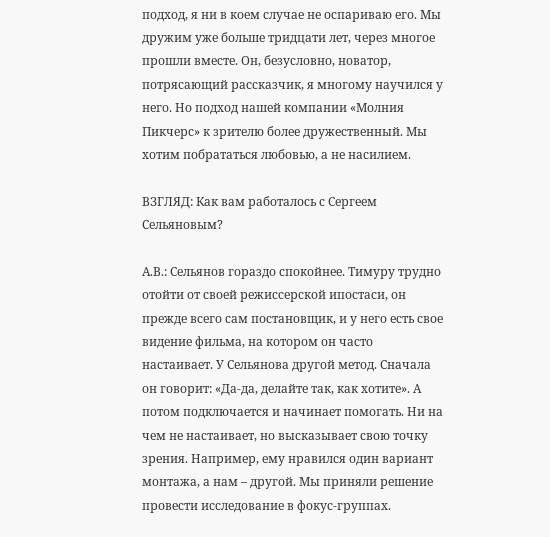подход, я ни в коем случае не оспариваю его. Мы дружим уже больше тридцати лет, через многое прошли вместе. Он, безусловно, новатор, потрясающий рассказчик, я многому научился у него. Но подход нашей компании «Молния Пикчерс» к зрителю более дружественный. Мы хотим побрататься любовью, а не насилием.

ВЗГЛЯД: Как вам работалось с Сергеем Сельяновым?

А.В.: Сельянов гораздо спокойнее. Тимуру трудно отойти от своей режиссерской ипостаси, он прежде всего сам постановщик, и у него есть свое видение фильма, на котором он часто настаивает. У Сельянова другой метод. Сначала он говорит: «Да-да, делайте так, как хотите». А потом подключается и начинает помогать. Ни на чем не настаивает, но высказывает свою точку зрения. Например, ему нравился один вариант монтажа, а нам – другой. Мы приняли решение провести исследование в фокус-группах.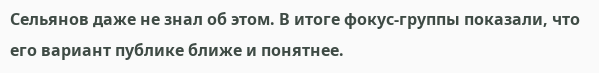Сельянов даже не знал об этом. В итоге фокус-группы показали, что его вариант публике ближе и понятнее.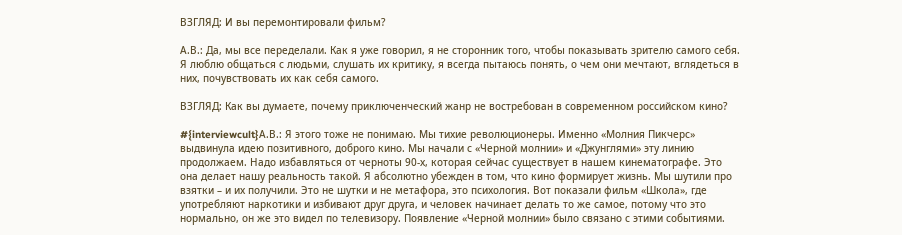ВЗГЛЯД: И вы перемонтировали фильм?

А.В.: Да, мы все переделали. Как я уже говорил, я не сторонник того, чтобы показывать зрителю самого себя. Я люблю общаться с людьми, слушать их критику, я всегда пытаюсь понять, о чем они мечтают, вглядеться в них, почувствовать их как себя самого.

ВЗГЛЯД: Как вы думаете, почему приключенческий жанр не востребован в современном российском кино?

#{interviewcult}А.В.: Я этого тоже не понимаю. Мы тихие революционеры. Именно «Молния Пикчерс» выдвинула идею позитивного, доброго кино. Мы начали с «Черной молнии» и «Джунглями» эту линию продолжаем. Надо избавляться от черноты 90-х, которая сейчас существует в нашем кинематографе. Это она делает нашу реальность такой. Я абсолютно убежден в том, что кино формирует жизнь. Мы шутили про взятки – и их получили. Это не шутки и не метафора, это психология. Вот показали фильм «Школа», где употребляют наркотики и избивают друг друга, и человек начинает делать то же самое, потому что это нормально, он же это видел по телевизору. Появление «Черной молнии» было связано с этими событиями.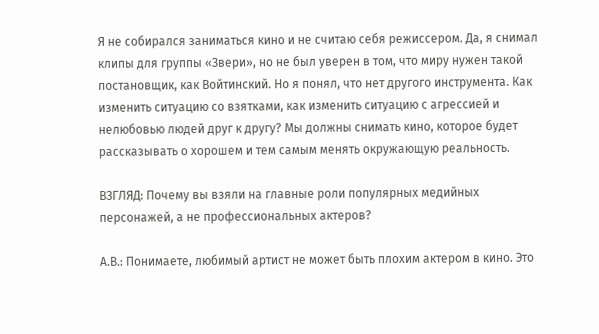Я не собирался заниматься кино и не считаю себя режиссером. Да, я снимал клипы для группы «Звери», но не был уверен в том, что миру нужен такой постановщик, как Войтинский. Но я понял, что нет другого инструмента. Как изменить ситуацию со взятками, как изменить ситуацию с агрессией и нелюбовью людей друг к другу? Мы должны снимать кино, которое будет рассказывать о хорошем и тем самым менять окружающую реальность.

ВЗГЛЯД: Почему вы взяли на главные роли популярных медийных персонажей, а не профессиональных актеров?

А.В.: Понимаете, любимый артист не может быть плохим актером в кино. Это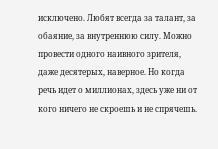исключено. Любят всегда за талант, за обаяние, за внутреннюю силу. Можно провести одного наивного зрителя, даже десятерых, наверное. Но когда речь идет о миллионах, здесь уже ни от кого ничего не скроешь и не спрячешь.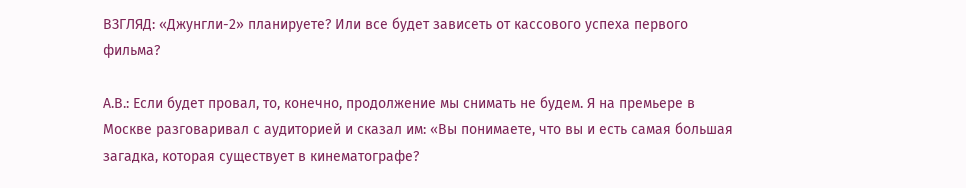ВЗГЛЯД: «Джунгли-2» планируете? Или все будет зависеть от кассового успеха первого фильма?

А.В.: Если будет провал, то, конечно, продолжение мы снимать не будем. Я на премьере в Москве разговаривал с аудиторией и сказал им: «Вы понимаете, что вы и есть самая большая загадка, которая существует в кинематографе?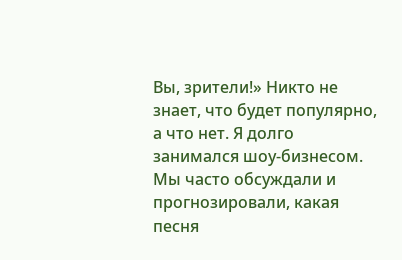Вы, зрители!» Никто не знает, что будет популярно, а что нет. Я долго занимался шоу-бизнесом. Мы часто обсуждали и прогнозировали, какая песня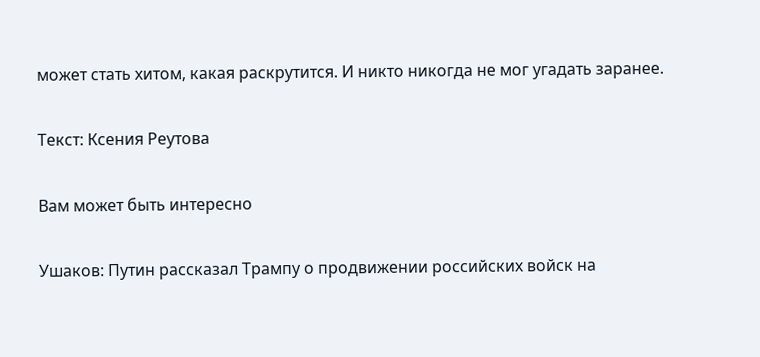может стать хитом, какая раскрутится. И никто никогда не мог угадать заранее.

Текст: Ксения Реутова

Вам может быть интересно

Ушаков: Путин рассказал Трампу о продвижении российских войск на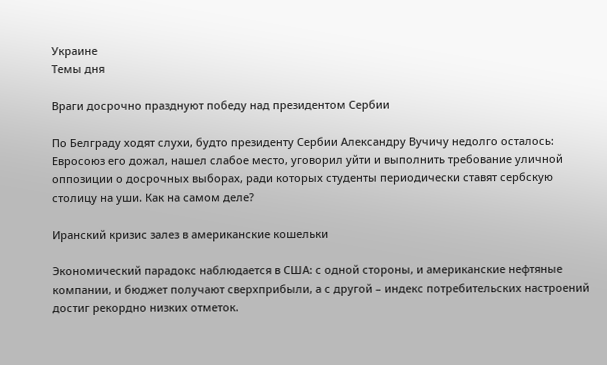Украине
Темы дня

Враги досрочно празднуют победу над президентом Сербии

По Белграду ходят слухи, будто президенту Сербии Александру Вучичу недолго осталось: Евросоюз его дожал, нашел слабое место, уговорил уйти и выполнить требование уличной оппозиции о досрочных выборах, ради которых студенты периодически ставят сербскую столицу на уши. Как на самом деле?

Иранский кризис залез в американские кошельки

Экономический парадокс наблюдается в США: с одной стороны, и американские нефтяные компании, и бюджет получают сверхприбыли, а с другой – индекс потребительских настроений достиг рекордно низких отметок.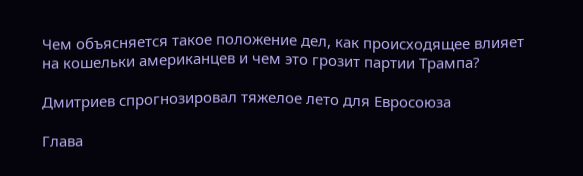Чем объясняется такое положение дел, как происходящее влияет на кошельки американцев и чем это грозит партии Трампа?

Дмитриев спрогнозировал тяжелое лето для Евросоюза

Глава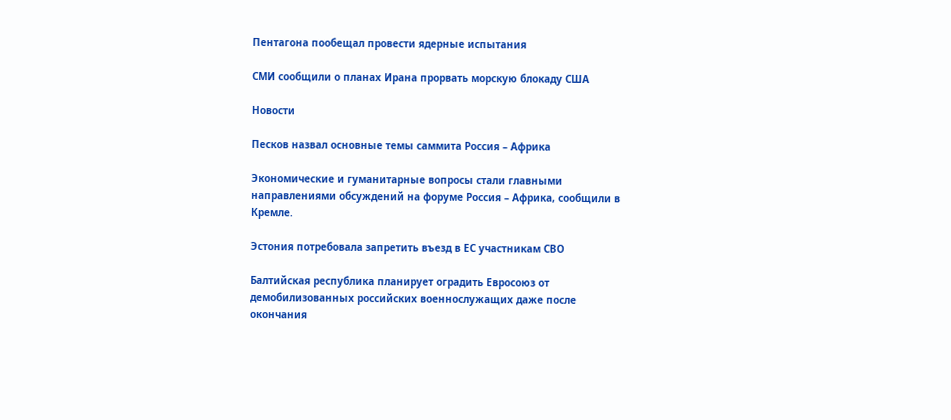Пентагона пообещал провести ядерные испытания

СМИ сообщили о планах Ирана прорвать морскую блокаду США

Новости

Песков назвал основные темы саммита Россия – Африка

Экономические и гуманитарные вопросы стали главными направлениями обсуждений на форуме Россия – Африка, сообщили в Кремле.

Эстония потребовала запретить въезд в ЕС участникам СВО

Балтийская республика планирует оградить Евросоюз от демобилизованных российских военнослужащих даже после окончания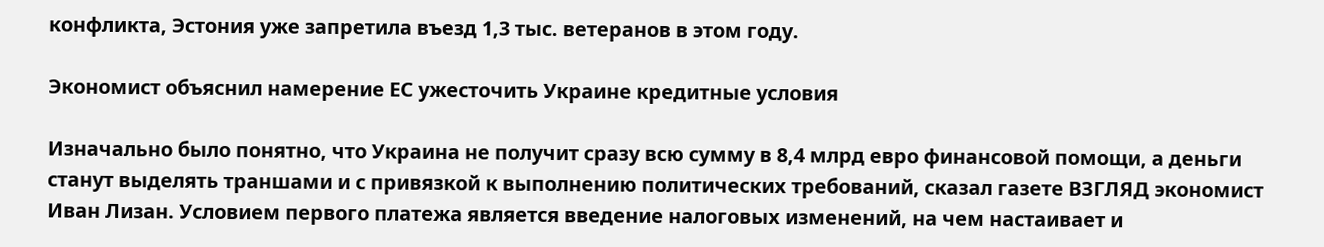конфликта, Эстония уже запретила въезд 1,3 тыс. ветеранов в этом году.

Экономист объяснил намерение ЕС ужесточить Украине кредитные условия

Изначально было понятно, что Украина не получит сразу всю сумму в 8,4 млрд евро финансовой помощи, а деньги станут выделять траншами и с привязкой к выполнению политических требований, сказал газете ВЗГЛЯД экономист Иван Лизан. Условием первого платежа является введение налоговых изменений, на чем настаивает и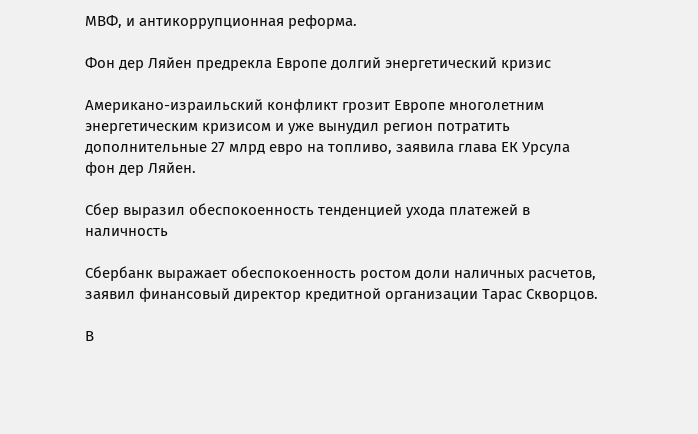МВФ, и антикоррупционная реформа.

Фон дер Ляйен предрекла Европе долгий энергетический кризис

Американо-израильский конфликт грозит Европе многолетним энергетическим кризисом и уже вынудил регион потратить дополнительные 27 млрд евро на топливо, заявила глава ЕК Урсула фон дер Ляйен.

Сбер выразил обеспокоенность тенденцией ухода платежей в наличность

Сбербанк выражает обеспокоенность ростом доли наличных расчетов, заявил финансовый директор кредитной организации Тарас Скворцов.

В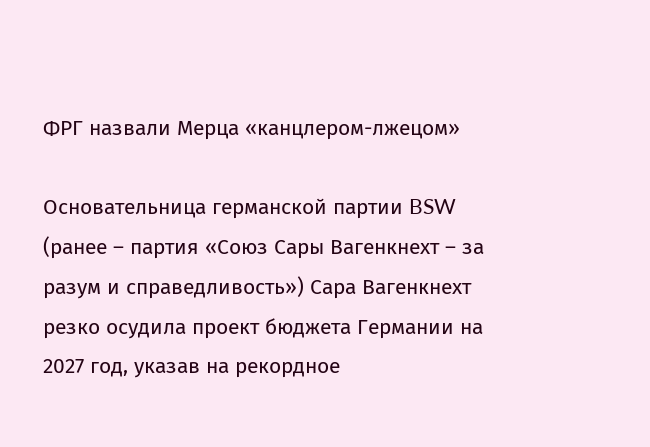ФРГ назвали Мерца «канцлером-лжецом»

Основательница германской партии BSW (ранее – партия «Союз Сары Вагенкнехт – за разум и справедливость») Сара Вагенкнехт резко осудила проект бюджета Германии на 2027 год, указав на рекордное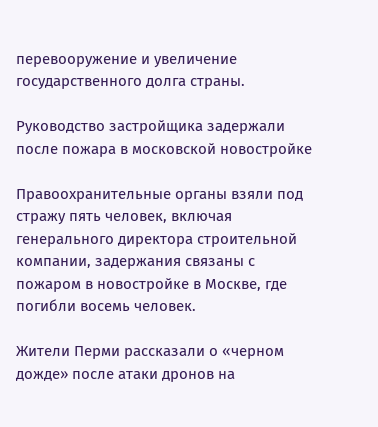перевооружение и увеличение государственного долга страны.

Руководство застройщика задержали после пожара в московской новостройке

Правоохранительные органы взяли под стражу пять человек, включая генерального директора строительной компании, задержания связаны с пожаром в новостройке в Москве, где погибли восемь человек.

Жители Перми рассказали о «черном дожде» после атаки дронов на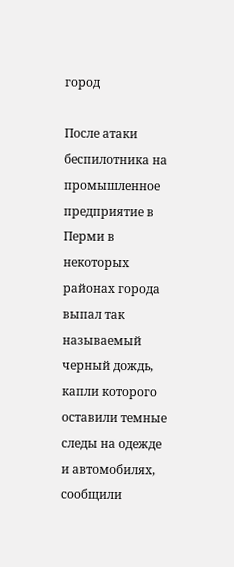город

После атаки беспилотника на промышленное предприятие в Перми в некоторых районах города выпал так называемый черный дождь, капли которого оставили темные следы на одежде и автомобилях, сообщили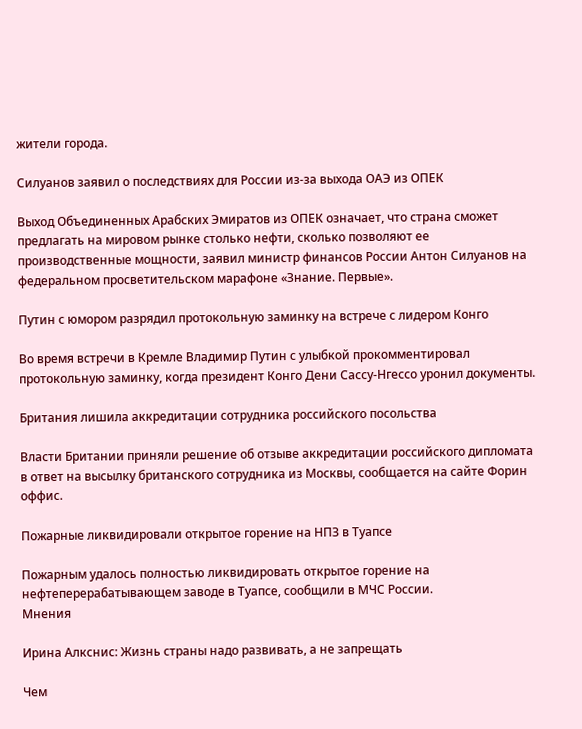жители города.

Силуанов заявил о последствиях для России из-за выхода ОАЭ из ОПЕК

Выход Объединенных Арабских Эмиратов из ОПЕК означает, что страна сможет предлагать на мировом рынке столько нефти, сколько позволяют ее производственные мощности, заявил министр финансов России Антон Силуанов на федеральном просветительском марафоне «Знание. Первые».

Путин с юмором разрядил протокольную заминку на встрече с лидером Конго

Во время встречи в Кремле Владимир Путин с улыбкой прокомментировал протокольную заминку, когда президент Конго Дени Сассу-Нгессо уронил документы.

Британия лишила аккредитации сотрудника российского посольства

Власти Британии приняли решение об отзыве аккредитации российского дипломата в ответ на высылку британского сотрудника из Москвы, сообщается на сайте Форин оффис.

Пожарные ликвидировали открытое горение на НПЗ в Туапсе

Пожарным удалось полностью ликвидировать открытое горение на нефтеперерабатывающем заводе в Туапсе, сообщили в МЧС России.
Мнения

Ирина Алкснис: Жизнь страны надо развивать, а не запрещать

Чем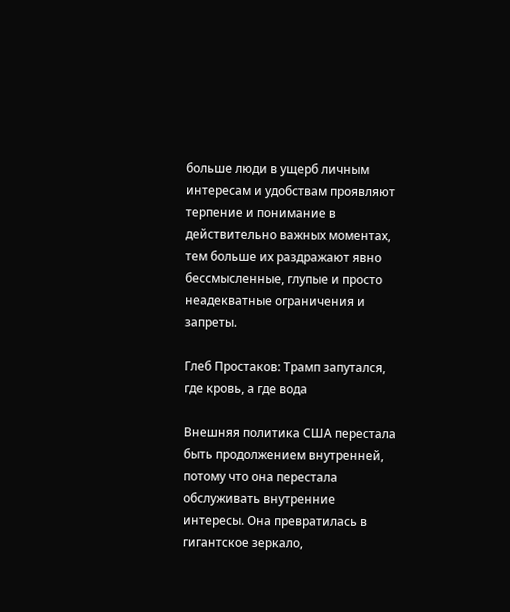больше люди в ущерб личным интересам и удобствам проявляют терпение и понимание в действительно важных моментах, тем больше их раздражают явно бессмысленные, глупые и просто неадекватные ограничения и запреты.

Глеб Простаков: Трамп запутался, где кровь, а где вода

Внешняя политика США перестала быть продолжением внутренней, потому что она перестала обслуживать внутренние интересы. Она превратилась в гигантское зеркало,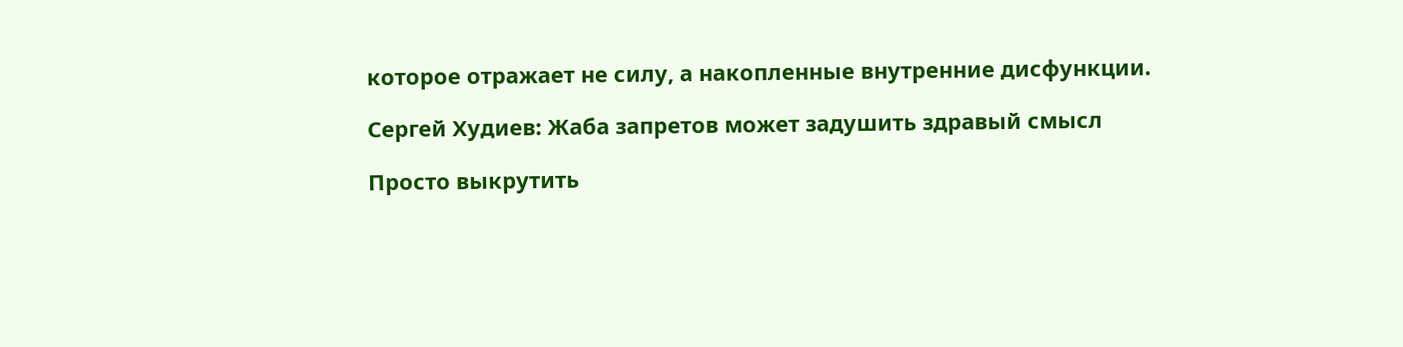которое отражает не силу, а накопленные внутренние дисфункции.

Сергей Худиев: Жаба запретов может задушить здравый смысл

Просто выкрутить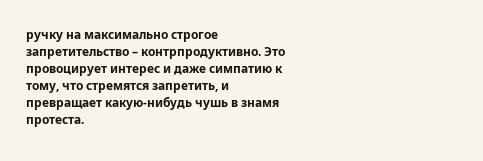ручку на максимально строгое запретительство – контрпродуктивно. Это провоцирует интерес и даже симпатию к тому, что стремятся запретить, и превращает какую-нибудь чушь в знамя протеста.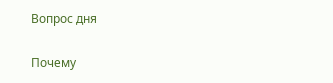Вопрос дня

Почему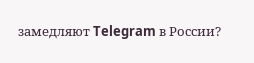замедляют Telegram в России?